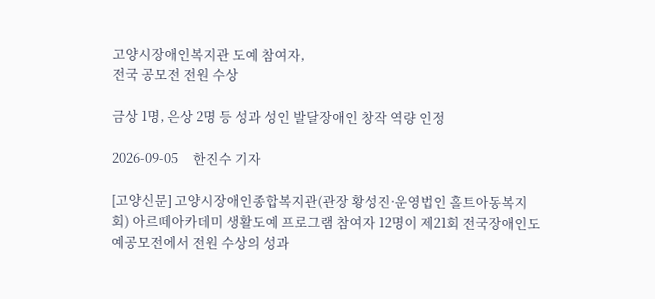고양시장애인복지관 도예 참여자,
전국 공모전 전원 수상

금상 1명, 은상 2명 등 성과 성인 발달장애인 창작 역량 인정

2026-09-05     한진수 기자

[고양신문] 고양시장애인종합복지관(관장 황성진·운영법인 홀트아동복지회) 아르떼아카데미 생활도예 프로그램 참여자 12명이 제21회 전국장애인도예공모전에서 전원 수상의 성과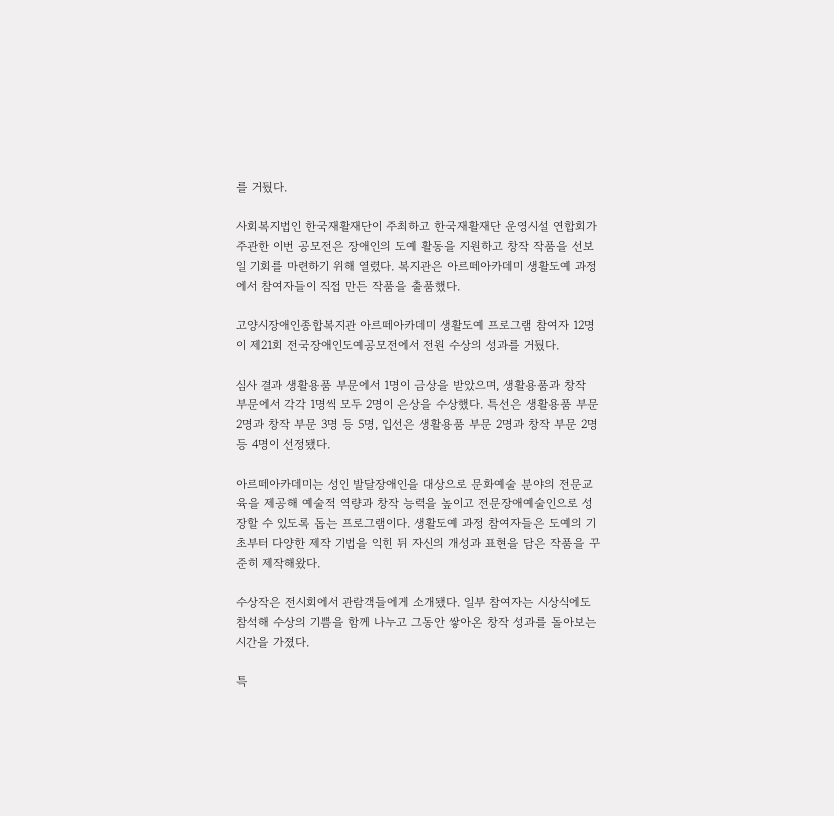를 거뒀다.

사회복지법인 한국재활재단이 주최하고 한국재활재단 운영시설 연합회가 주관한 이번 공모전은 장애인의 도예 활동을 지원하고 창작 작품을 선보일 기회를 마련하기 위해 열렸다. 복지관은 아르떼아카데미 생활도예 과정에서 참여자들이 직접 만든 작품을 출품했다.

고양시장애인종합복지관 아르떼아카데미 생활도예 프로그램 참여자 12명이 제21회 전국장애인도예공모전에서 전원 수상의 성과를 거뒀다.

심사 결과 생활용품 부문에서 1명이 금상을 받았으며, 생활용품과 창작 부문에서 각각 1명씩 모두 2명이 은상을 수상했다. 특선은 생활용품 부문 2명과 창작 부문 3명 등 5명, 입선은 생활용품 부문 2명과 창작 부문 2명 등 4명이 선정됐다.

아르떼아카데미는 성인 발달장애인을 대상으로 문화예술 분야의 전문교육을 제공해 예술적 역량과 창작 능력을 높이고 전문장애예술인으로 성장할 수 있도록 돕는 프로그램이다. 생활도예 과정 참여자들은 도예의 기초부터 다양한 제작 기법을 익힌 뒤 자신의 개성과 표현을 담은 작품을 꾸준히 제작해왔다.

수상작은 전시회에서 관람객들에게 소개됐다. 일부 참여자는 시상식에도 참석해 수상의 기쁨을 함께 나누고 그동안 쌓아온 창작 성과를 돌아보는 시간을 가졌다.

특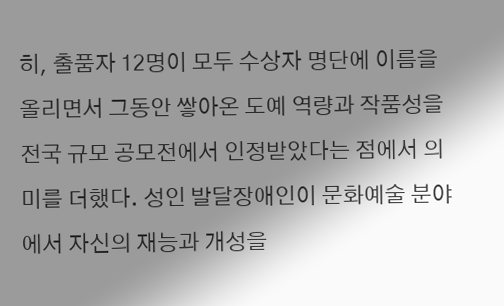히, 출품자 12명이 모두 수상자 명단에 이름을 올리면서 그동안 쌓아온 도예 역량과 작품성을 전국 규모 공모전에서 인정받았다는 점에서 의미를 더했다. 성인 발달장애인이 문화예술 분야에서 자신의 재능과 개성을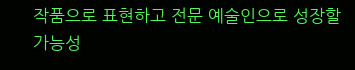작품으로 표현하고 전문 예술인으로 성장할 가능성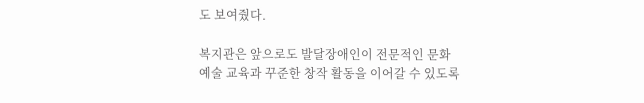도 보여줬다.

복지관은 앞으로도 발달장애인이 전문적인 문화예술 교육과 꾸준한 창작 활동을 이어갈 수 있도록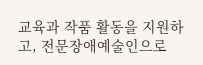교육과 작품 활동을 지원하고, 전문장애예술인으로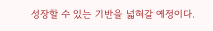성장할 수 있는 기반을 넓혀갈 예정이다.